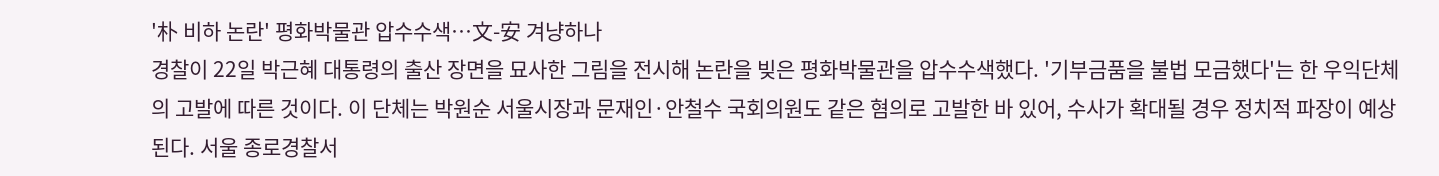'朴 비하 논란' 평화박물관 압수수색…文-安 겨냥하나
경찰이 22일 박근혜 대통령의 출산 장면을 묘사한 그림을 전시해 논란을 빚은 평화박물관을 압수수색했다. '기부금품을 불법 모금했다'는 한 우익단체의 고발에 따른 것이다. 이 단체는 박원순 서울시장과 문재인·안철수 국회의원도 같은 혐의로 고발한 바 있어, 수사가 확대될 경우 정치적 파장이 예상된다. 서울 종로경찰서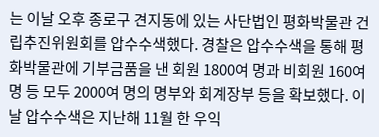는 이날 오후 종로구 견지동에 있는 사단법인 평화박물관 건립추진위원회를 압수수색했다. 경찰은 압수수색을 통해 평화박물관에 기부금품을 낸 회원 1800여 명과 비회원 160여 명 등 모두 2000여 명의 명부와 회계장부 등을 확보했다. 이날 압수수색은 지난해 11월 한 우익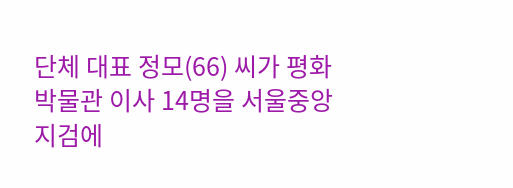단체 대표 정모(66) 씨가 평화박물관 이사 14명을 서울중앙지검에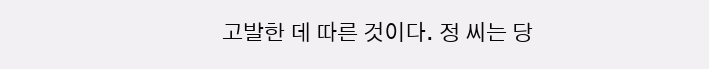고발한 데 따른 것이다. 정 씨는 당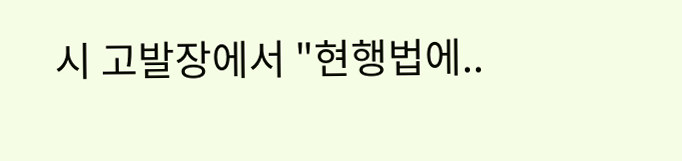시 고발장에서 "현행법에..